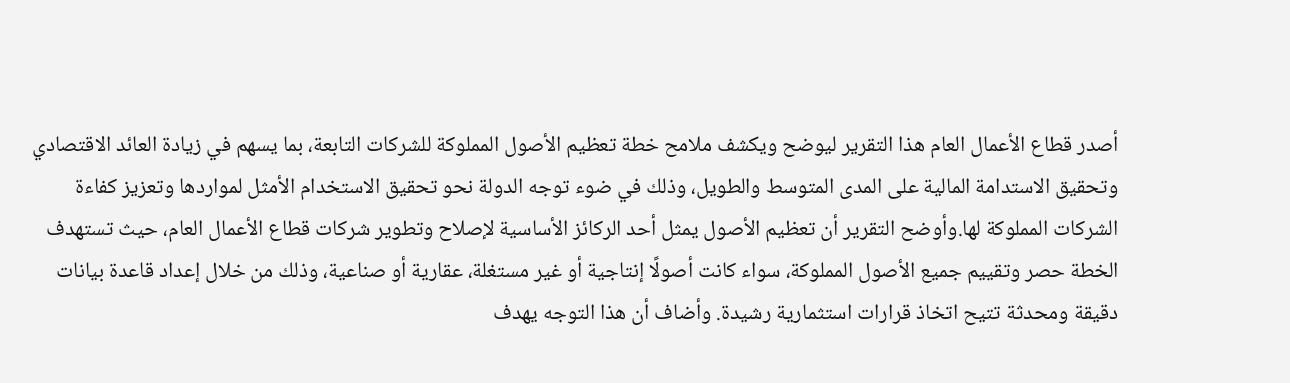أصدر قطاع الأعمال العام هذا التقرير ليوضح ويكشف ملامح خطة تعظيم الأصول المملوكة للشركات التابعة، بما يسهم في زيادة العائد الاقتصادي وتحقيق الاستدامة المالية على المدى المتوسط والطويل، وذلك في ضوء توجه الدولة نحو تحقيق الاستخدام الأمثل لمواردها وتعزيز كفاءة الشركات المملوكة لها.وأوضح التقرير أن تعظيم الأصول يمثل أحد الركائز الأساسية لإصلاح وتطوير شركات قطاع الأعمال العام، حيث تستهدف الخطة حصر وتقييم جميع الأصول المملوكة، سواء كانت أصولًا إنتاجية أو غير مستغلة، عقارية أو صناعية، وذلك من خلال إعداد قاعدة بيانات دقيقة ومحدثة تتيح اتخاذ قرارات استثمارية رشيدة. وأضاف أن هذا التوجه يهدف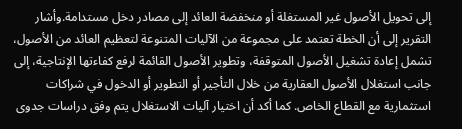إلى تحويل الأصول غير المستغلة أو منخفضة العائد إلى مصادر دخل مستدامة.وأشار التقرير إلى أن الخطة تعتمد على مجموعة من الآليات المتنوعة لتعظيم العائد من الأصول، تشمل إعادة تشغيل الأصول المتوقفة، وتطوير الأصول القائمة لرفع كفاءتها الإنتاجية، إلى جانب استغلال الأصول العقارية من خلال التأجير أو التطوير أو الدخول في شراكات استثمارية مع القطاع الخاص. كما أكد أن اختيار آليات الاستغلال يتم وفق دراسات جدوى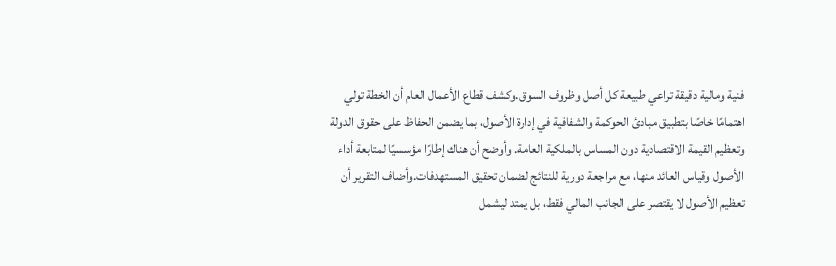فنية ومالية دقيقة تراعي طبيعة كل أصل وظروف السوق.وكشف قطاع الأعمال العام أن الخطة تولي اهتمامًا خاصًا بتطبيق مبادئ الحوكمة والشفافية في إدارة الأصول، بما يضمن الحفاظ على حقوق الدولة وتعظيم القيمة الاقتصادية دون المساس بالملكية العامة. وأوضح أن هناك إطارًا مؤسسيًا لمتابعة أداء الأصول وقياس العائد منها، مع مراجعة دورية للنتائج لضمان تحقيق المستهدفات.وأضاف التقرير أن تعظيم الأصول لا يقتصر على الجانب المالي فقط، بل يمتد ليشمل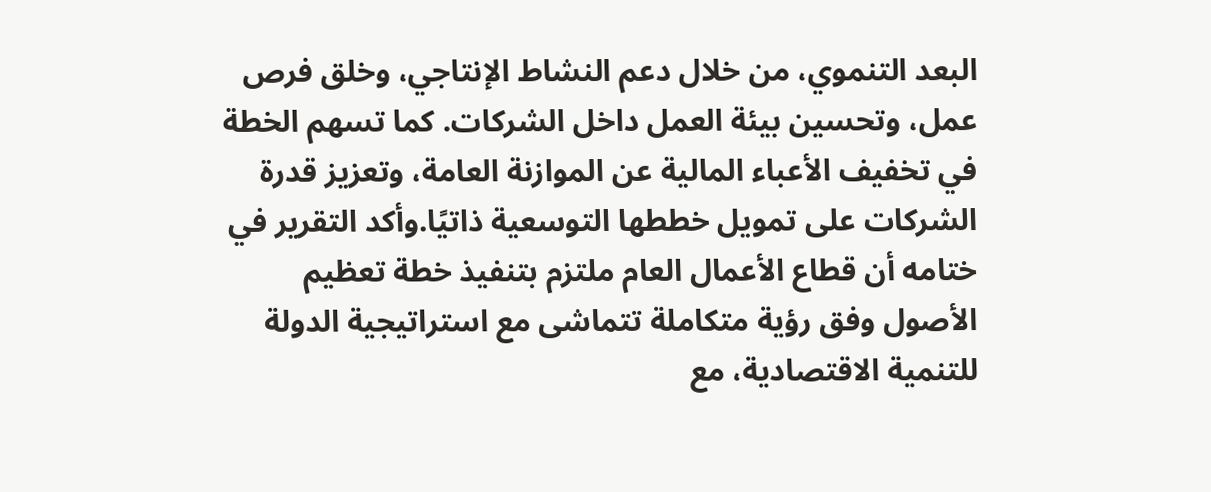البعد التنموي، من خلال دعم النشاط الإنتاجي، وخلق فرص عمل، وتحسين بيئة العمل داخل الشركات. كما تسهم الخطة في تخفيف الأعباء المالية عن الموازنة العامة، وتعزيز قدرة الشركات على تمويل خططها التوسعية ذاتيًا.وأكد التقرير في ختامه أن قطاع الأعمال العام ملتزم بتنفيذ خطة تعظيم الأصول وفق رؤية متكاملة تتماشى مع استراتيجية الدولة للتنمية الاقتصادية، مع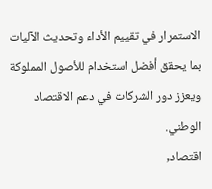الاستمرار في تقييم الأداء وتحديث الآليات بما يحقق أفضل استخدام للأصول المملوكة ويعزز دور الشركات في دعم الاقتصاد الوطني.
اقتصاد,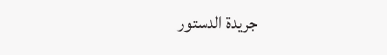جريدة الدستور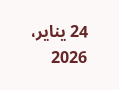24 يناير، 2026